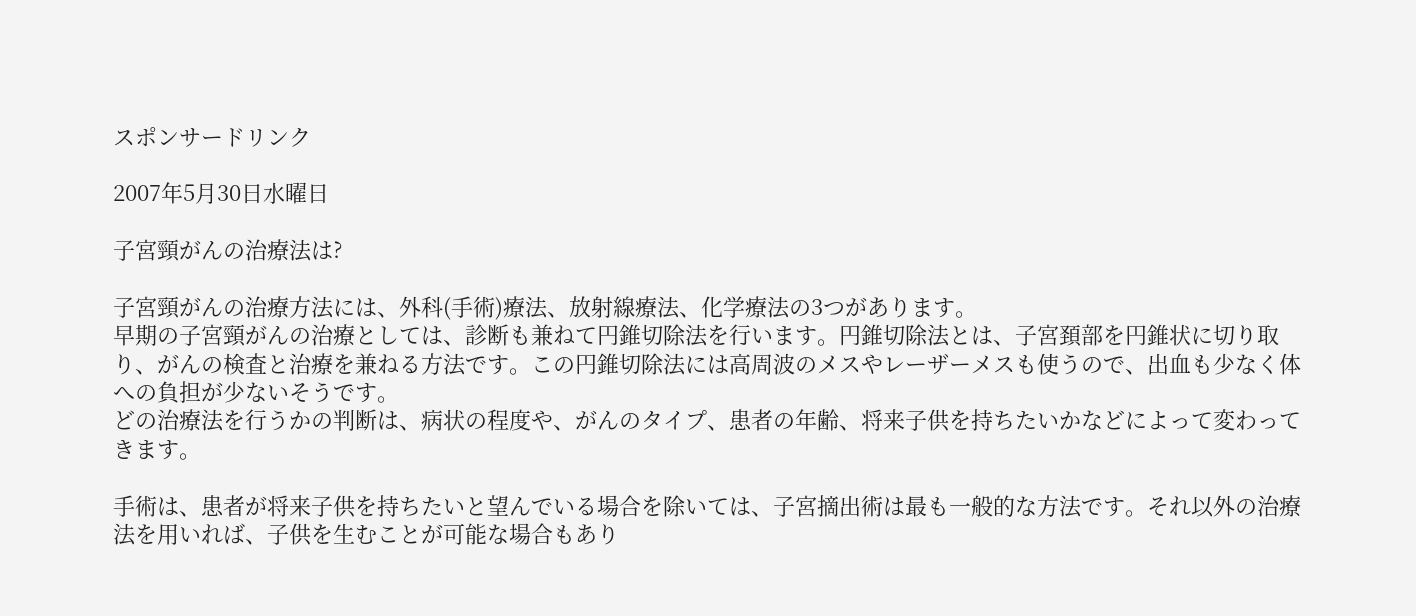スポンサードリンク

2007年5月30日水曜日

子宮頸がんの治療法は?

子宮頸がんの治療方法には、外科(手術)療法、放射線療法、化学療法の3つがあります。
早期の子宮頸がんの治療としては、診断も兼ねて円錐切除法を行います。円錐切除法とは、子宮頚部を円錐状に切り取り、がんの検査と治療を兼ねる方法です。この円錐切除法には高周波のメスやレーザーメスも使うので、出血も少なく体への負担が少ないそうです。
どの治療法を行うかの判断は、病状の程度や、がんのタイプ、患者の年齢、将来子供を持ちたいかなどによって変わってきます。

手術は、患者が将来子供を持ちたいと望んでいる場合を除いては、子宮摘出術は最も一般的な方法です。それ以外の治療法を用いれば、子供を生むことが可能な場合もあり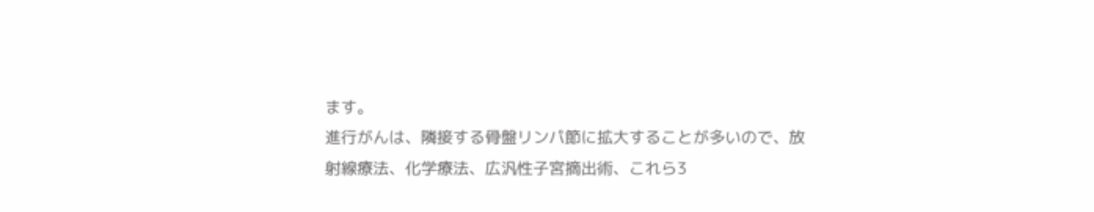ます。
進行がんは、隣接する骨盤リンパ節に拡大することが多いので、放射線療法、化学療法、広汎性子宮摘出術、これら3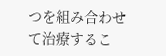つを組み合わせて治療するこ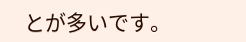とが多いです。